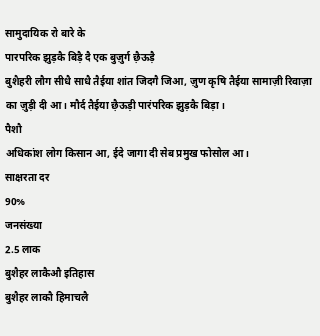सामुदायिक रो बारे के
पारपरिक झुड़कै बिड़ै दै एक बुज़ुर्ग छ़ैऊड़ै
बुशैहरी लौग सीधै साधै तैईया शांत जिदगै जिआ, ज़ुण कृषि तैईया सामाज़ी रिवाज़ा का ज़ुड़ी दी आ। मौर्द तैईया छ़ैऊड़ी पारंपरिक झुड़कै बिड़ा।
पैशौ
अधिकांश लोग किसान आ, ईदे जागा दी सेब प्रमुख फोसोल आ।
साक्षरता दर
90%
जनसंख्या
2.5 लाक
बुशैहर लाकैऔ इतिहास
बुशैहर लाकौ हिमाचलै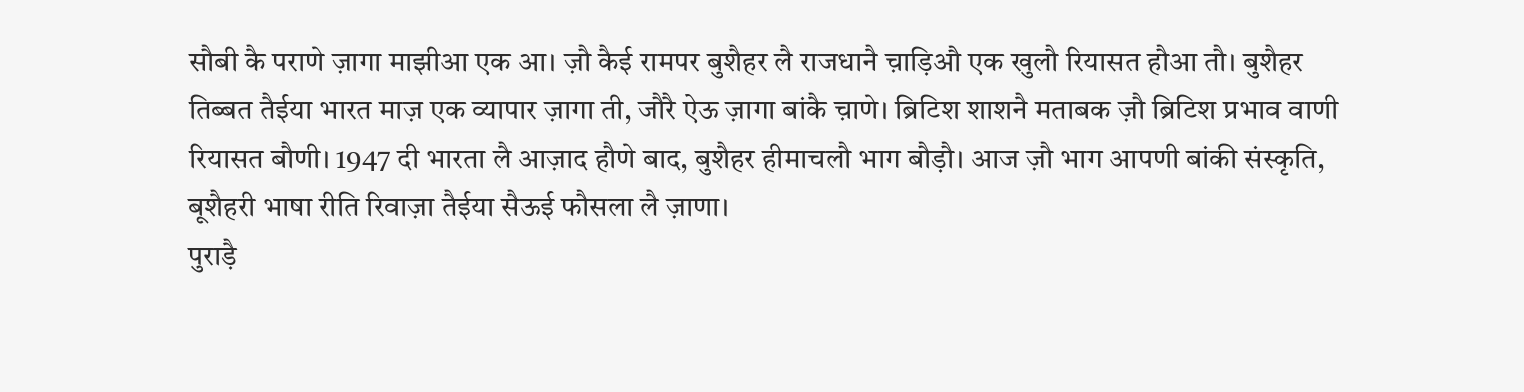सौबी कै पराणे ज़ागा माझीआ एक आ। ज़ौ कैई रामपर बुशैहर लै राजधानै च़ाड़िऔ एक खुलौ रियासत हौआ तौ। बुशैहर तिब्बत तैईया भारत माज़ एक व्यापार ज़ागा ती, जौरै ऐऊ ज़ागा बांकै च़ाणे। ब्रिटिश शाशनै मताबक ज़ौ ब्रिटिश प्रभाव वाणी रियासत बौणी। 1947 दी भारता लै आज़ाद हौणे बाद, बुशैहर हीमाचलौ भाग बौड़ौ। आज ज़ौ भाग आपणी बांकी संस्कृति, बूशैहरी भाषा रीति रिवाज़ा तैईया सैऊई फौसला लै ज़ाणा।
पुराड़ै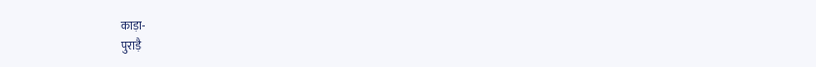काड़ा-
पुराड़ै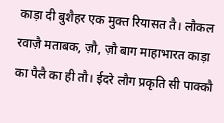काड़ा दी बुशैहर एक मुक्त रियासत तै। लौकल रवाज़ै मताबक, ज़ौ, ज़ौ बाग माहाभारत काड़ा का पैलै का ही तौ। ईदरे लौग प्रकृति सी पाक्कौ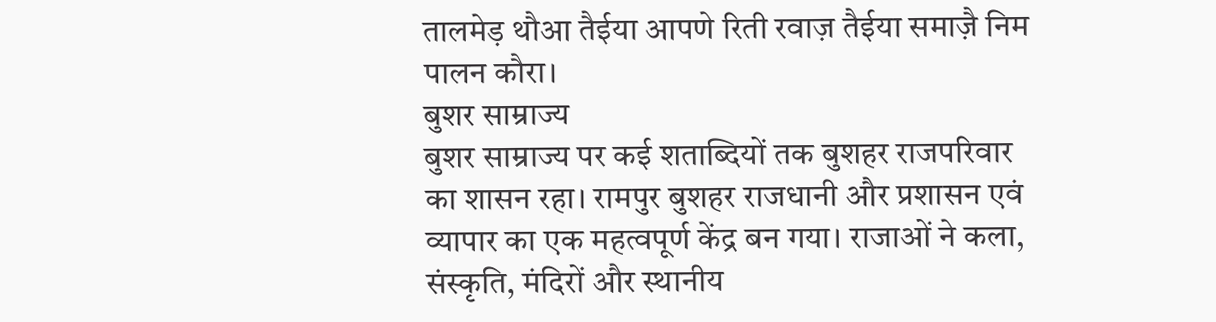तालमेड़ थौआ तैईया आपणे रिती रवाज़ तैईया समाज़ै निम पालन कौरा।
बुशर साम्राज्य
बुशर साम्राज्य पर कई शताब्दियों तक बुशहर राजपरिवार का शासन रहा। रामपुर बुशहर राजधानी और प्रशासन एवं व्यापार का एक महत्वपूर्ण केंद्र बन गया। राजाओं ने कला, संस्कृति, मंदिरों और स्थानीय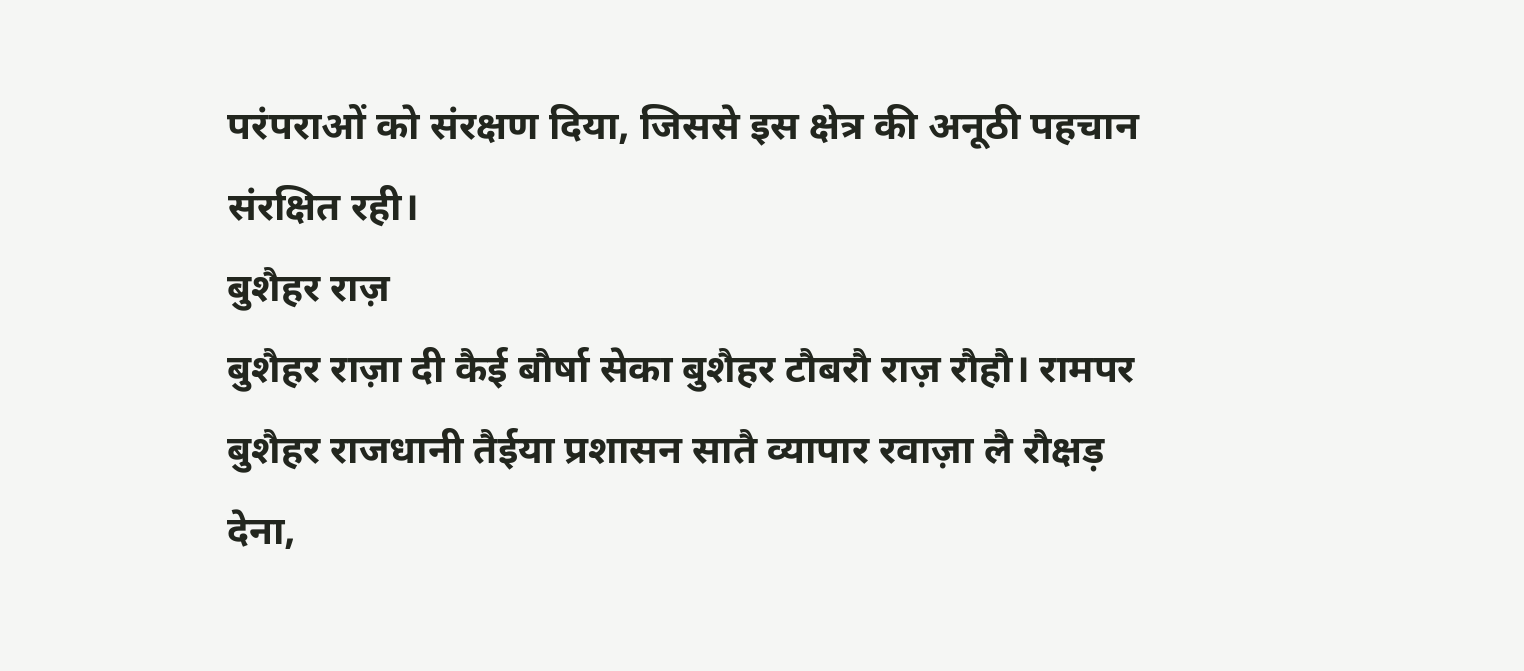परंपराओं को संरक्षण दिया, जिससे इस क्षेत्र की अनूठी पहचान संरक्षित रही।
बुशैहर राज़
बुशैहर राज़ा दी कैई बौर्षा सेका बुशैहर टौबरौ राज़ रौहौ। रामपर बुशैहर राजधानी तैईया प्रशासन सातै व्यापार रवाज़ा लै रौक्षड़ देना,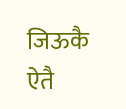जिऊकै ऐतै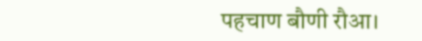पहचाण बौणी रौआ।